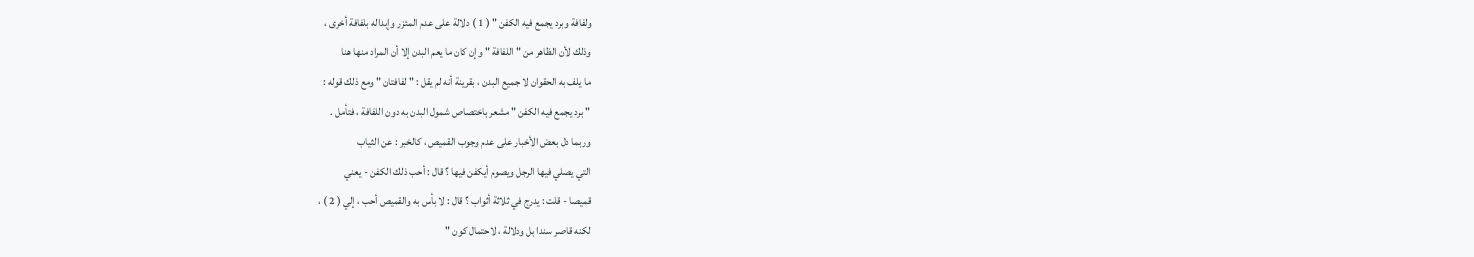ولفافة وبرد يجمع فيه الكفن " ( 1 ) دلالة على عدم المئزر وإبداله بلفافة أخرى ،
وذلك لأن الظاهر من " اللفافة " وإن كان ما يعم البدن إلا أن المراد منها هنا
ما يلف به الحقوان لا جميع البدن ، بقرينة أنه لم يقل : " لفافتان " ومع ذلك قوله :
" برد يجمع فيه الكفن " مشعر باختصاص شمول البدن به دون اللفافة ، فتأمل .
وربما دل بعض الأخبار على عدم وجوب القميص ، كالخبر : عن الثياب
التي يصلي فيها الرجل ويصوم أيكفن فيها ؟ قال : أحب ذلك الكفن - يعني
قميصا - قلت : يدرج في ثلاثة أثواب ؟ قال : لا بأس به والقميص أحب ، إلي ( 2 ) ،
لكنه قاصر سندا بل ودلالة ، لاحتمال كون "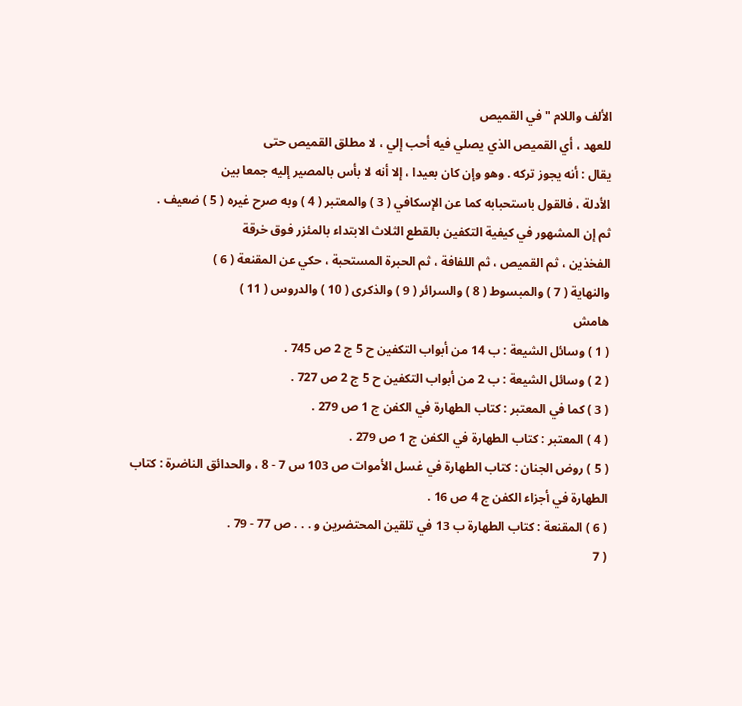الألف واللام " في القميص
للعهد ، أي القميص الذي يصلي فيه أحب إلي ، لا مطلق القميص حتى
يقال : أنه يجوز تركه . وهو وإن كان بعيدا ، إلا أنه لا بأس بالمصير إليه جمعا بين
الأدلة ، فالقول باستحبابه كما عن الإسكافي ( 3 ) والمعتبر ( 4 ) وبه صرح غيره ( 5 ) ضعيف .
ثم إن المشهور في كيفية التكفين بالقطع الثلاث الابتداء بالمئزر فوق خرقة
الفخذين ، ثم القميص ، ثم اللفافة ، ثم الحبرة المستحبة ، حكي عن المقنعة ( 6 )
والنهاية ( 7 ) والمبسوط ( 8 ) والسرائر ( 9 ) والذكرى ( 10 ) والدروس ( 11 )
هامش
( 1 ) وسائل الشيعة : ب 14 من أبواب التكفين ح 5 ج 2 ص 745 .
( 2 ) وسائل الشيعة : ب 2 من أبواب التكفين ح 5 ج 2 ص 727 .
( 3 ) كما في المعتبر : كتاب الطهارة في الكفن ج 1 ص 279 .
( 4 ) المعتبر : كتاب الطهارة في الكفن ج 1 ص 279 .
( 5 ) روض الجنان : كتاب الطهارة في غسل الأموات ص 103 س 7 - 8 ، والحدائق الناضرة : كتاب
الطهارة في أجزاء الكفن ج 4 ص 16 .
( 6 ) المقنعة : كتاب الطهارة ب 13 في تلقين المحتضرين و . . . ص 77 - 79 .
( 7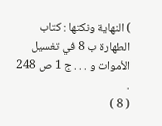) النهاية ونكتها : كتاب الطهارة ب 8 في تغسيل الأموات و . . . ج 1 ص 248 .
( 8 )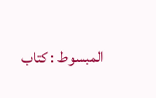المبسوط : كتاب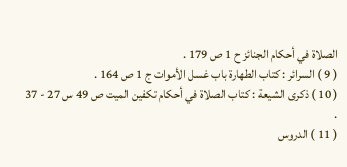الصلاة في أحكام الجنائز ح 1 ص 179 .
( 9 ) السرائر : كتاب الطهارة باب غسل الأموات ج 1 ص 164 .
( 10 ) ذكرى الشيعة : كتاب الصلاة في أحكام تكفين الميت ص 49 س 27 - 37 .
( 11 ) الدروس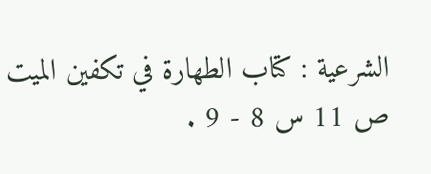الشرعية : كتاب الطهارة في تكفين الميت ص 11 س 8 - 9 .